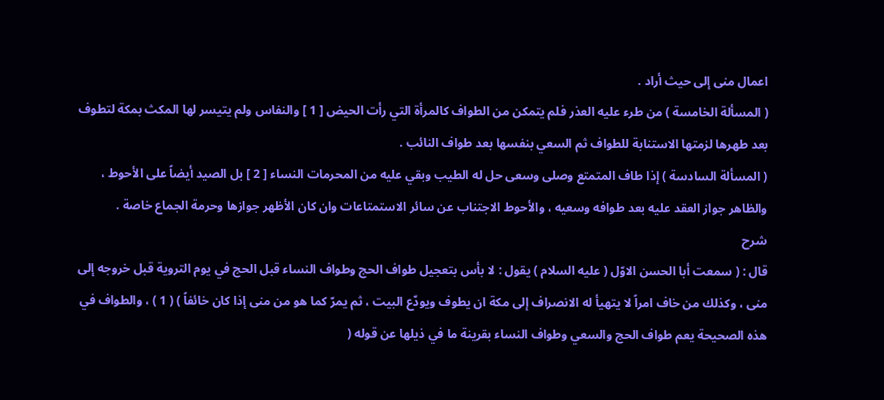اعمال منى إلى حيث أراد .
( المسألة الخامسة ) من طرء عليه العذر فلم يتمكن من الطواف كالمرأة التي رأت الحيض [ 1 ] والنفاس ولم يتيسر لها المكث بمكة لتطوف بعد طهرها لزمتها الاستنابة للطواف ثم السعي بنفسها بعد طواف النائب .
( المسألة السادسة ) إذا طاف المتمتع وصلى وسعى حل له الطيب وبقي عليه من المحرمات النساء [ 2 ] بل الصيد أيضاً على الأحوط ، والظاهر جواز العقد عليه بعد طوافه وسعيه ، والأحوط الاجتناب عن سائر الاستمتاعات وان كان الأظهر جوازها وحرمة الجماع خاصة .
شرح
قال : ( سمعت أبا الحسن الاوّل ( عليه السلام ) يقول : لا بأس بتعجيل طواف الحج وطواف النساء قبل الحج في يوم التروية قبل خروجه إلى منى ، وكذلك من خاف امراً لا يتهيأ له الانصراف إلى مكة ان يطوف ويودّع البيت ، ثم يمرّ كما هو من منى إذا كان خائفاً ) ( 1 ) ، والطواف في هذه الصحيحة يعم طواف الحج والسعي وطواف النساء بقرينة ما في ذيلها عن قوله (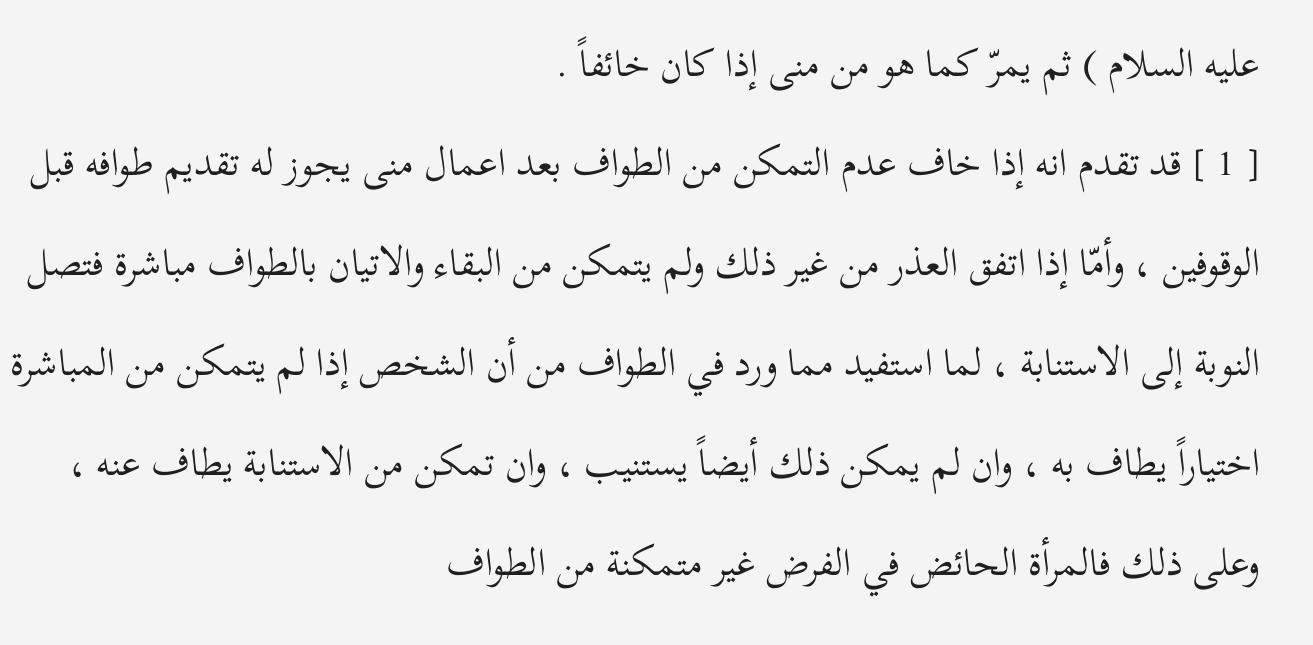عليه السلام ) ثم يمرّ كما هو من منى إذا كان خائفاً .
[ 1 ] قد تقدم انه إذا خاف عدم التمكن من الطواف بعد اعمال منى يجوز له تقديم طوافه قبل الوقوفين ، وأمّا إذا اتفق العذر من غير ذلك ولم يتمكن من البقاء والاتيان بالطواف مباشرة فتصل النوبة إلى الاستنابة ، لما استفيد مما ورد في الطواف من أن الشخص إذا لم يتمكن من المباشرة اختياراً يطاف به ، وان لم يمكن ذلك أيضاً يستنيب ، وان تمكن من الاستنابة يطاف عنه ، وعلى ذلك فالمرأة الحائض في الفرض غير متمكنة من الطواف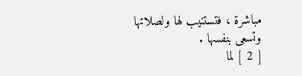مباشرة ، فتستنيب لها ولصلاتها وتسعى بنفسها .
[ 2 ] لما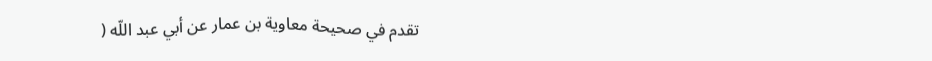تقدم في صحيحة معاوية بن عمار عن أبي عبد اللّه (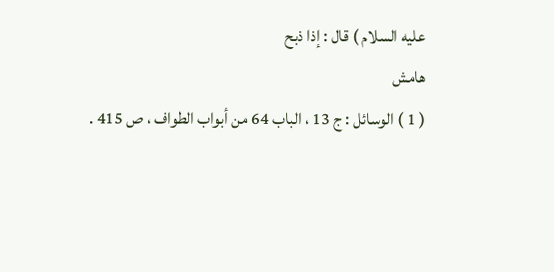عليه السلام ) قال : إذا ذبح
هامش
( 1 ) الوسائل : ج 13 ، الباب 64 من أبواب الطواف ، ص 415 .